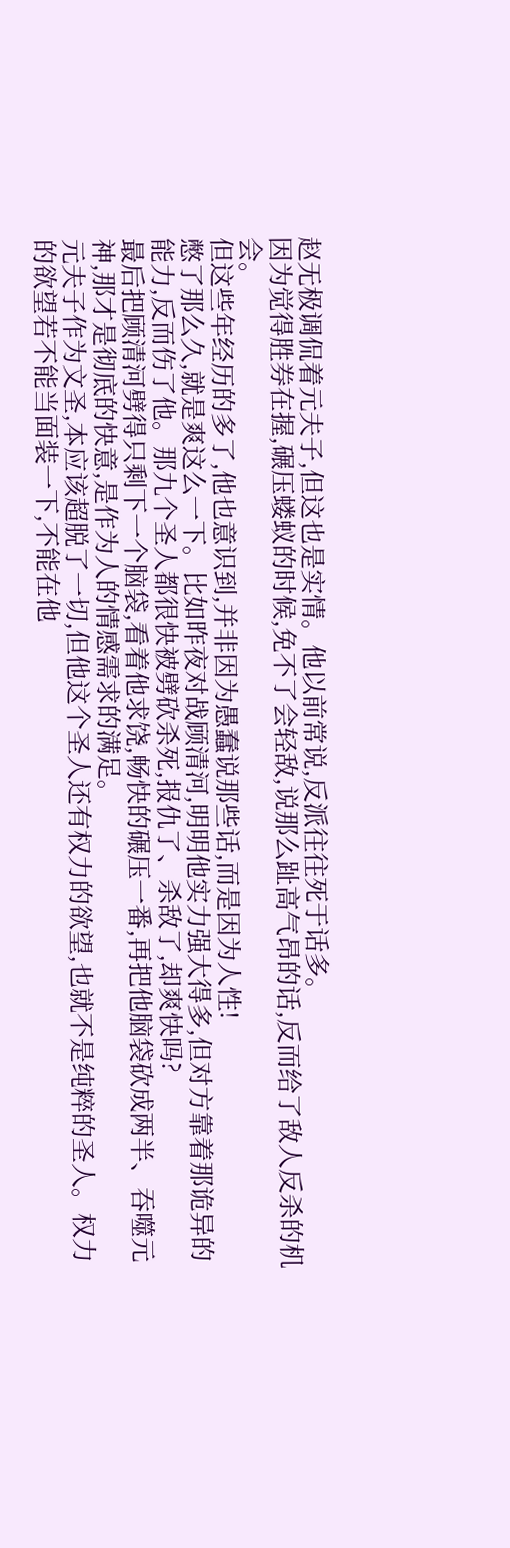赵无极调侃着元夫子,但这也是实情。他以前常说,反派往往死于话多。
因为觉得胜券在握,碾压蝼蚁的时候,免不了会轻敌,说那么趾高气昂的话,反而给了敌人反杀的机会。
但这些年经历的多了,他也意识到,并非因为愚蠢说那些话,而是因为人性!
憋了那么久,就是爽这么一下。比如昨夜对战顾清河,明明他实力强大得多,但对方靠着那诡异的能力,反而伤了他。那九个圣人都很快被劈砍杀死,报仇了、杀敌了,却爽快吗?
最后把顾清河劈得只剩下一个脑袋,看着他求饶,畅快的碾压一番,再把他脑袋砍成两半、吞噬元神,那才是彻底的快意,是作为人的情感需求的满足。
元夫子作为文圣,本应该超脱了一切,但他这个圣人还有权力的欲望,也就不是纯粹的圣人。权力的欲望若不能当面装一下,不能在他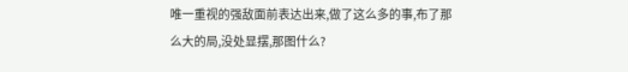唯一重视的强敌面前表达出来,做了这么多的事,布了那么大的局,没处显摆,那图什么?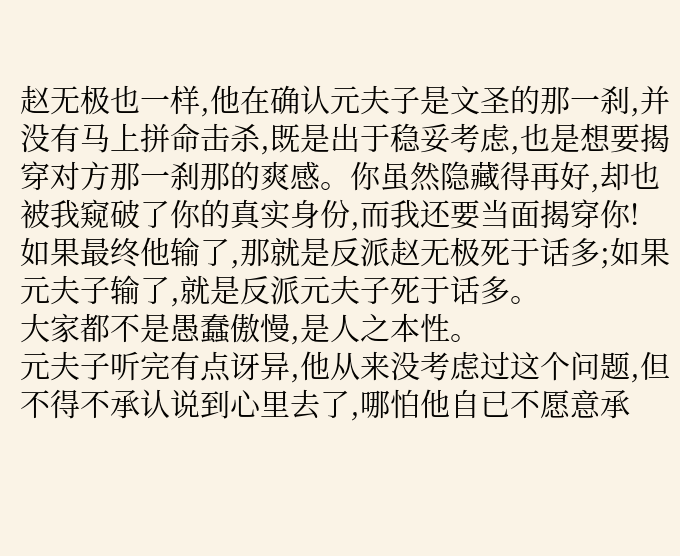赵无极也一样,他在确认元夫子是文圣的那一刹,并没有马上拼命击杀,既是出于稳妥考虑,也是想要揭穿对方那一刹那的爽感。你虽然隐藏得再好,却也被我窥破了你的真实身份,而我还要当面揭穿你!
如果最终他输了,那就是反派赵无极死于话多;如果元夫子输了,就是反派元夫子死于话多。
大家都不是愚蠢傲慢,是人之本性。
元夫子听完有点讶异,他从来没考虑过这个问题,但不得不承认说到心里去了,哪怕他自已不愿意承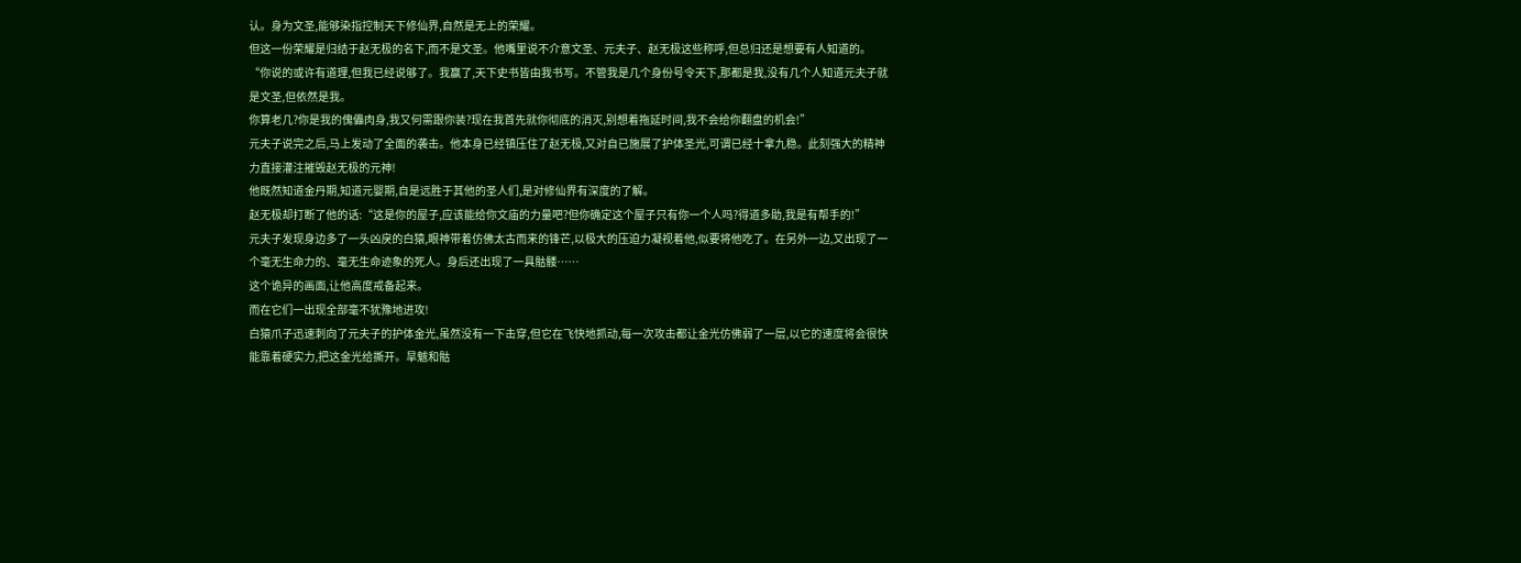认。身为文圣,能够染指控制天下修仙界,自然是无上的荣耀。
但这一份荣耀是归结于赵无极的名下,而不是文圣。他嘴里说不介意文圣、元夫子、赵无极这些称呼,但总归还是想要有人知道的。
“你说的或许有道理,但我已经说够了。我赢了,天下史书皆由我书写。不管我是几个身份号令天下,那都是我,没有几个人知道元夫子就是文圣,但依然是我。
你算老几?你是我的傀儡肉身,我又何需跟你装?现在我首先就你彻底的消灭,别想着拖延时间,我不会给你翻盘的机会!”
元夫子说完之后,马上发动了全面的袭击。他本身已经镇压住了赵无极,又对自已施展了护体圣光,可谓已经十拿九稳。此刻强大的精神力直接灌注摧毁赵无极的元神!
他既然知道金丹期,知道元婴期,自是远胜于其他的圣人们,是对修仙界有深度的了解。
赵无极却打断了他的话:“这是你的屋子,应该能给你文庙的力量吧?但你确定这个屋子只有你一个人吗?得道多助,我是有帮手的!”
元夫子发现身边多了一头凶戾的白猿,眼神带着仿佛太古而来的锋芒,以极大的压迫力凝视着他,似要将他吃了。在另外一边,又出现了一个毫无生命力的、毫无生命迹象的死人。身后还出现了一具骷髅……
这个诡异的画面,让他高度戒备起来。
而在它们一出现全部毫不犹豫地进攻!
白猿爪子迅速刺向了元夫子的护体金光,虽然没有一下击穿,但它在飞快地抓动,每一次攻击都让金光仿佛弱了一层,以它的速度将会很快能靠着硬实力,把这金光给撕开。旱魃和骷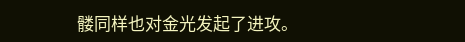髅同样也对金光发起了进攻。